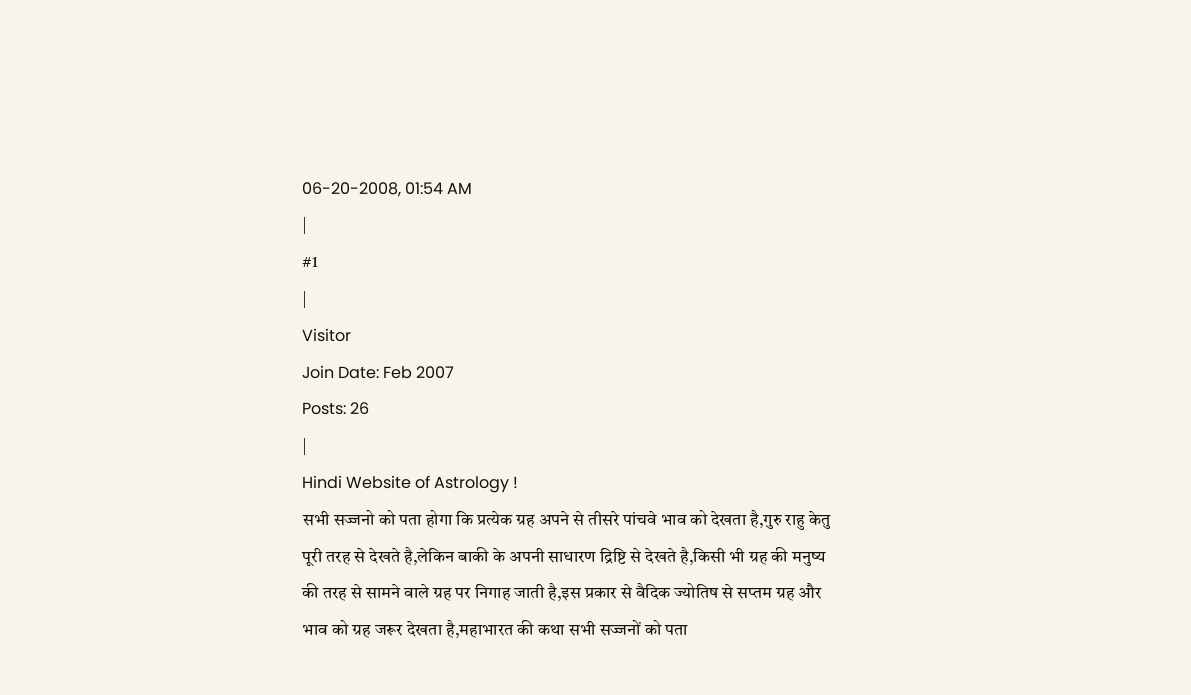06-20-2008, 01:54 AM
|
#1
|
Visitor
Join Date: Feb 2007
Posts: 26
|
Hindi Website of Astrology !
सभी सज्जनो को पता होगा कि प्रत्येक ग्रह अपने से तीसरे पांचवे भाव को देखता है,गुरु राहु केतु पूरी तरह से देखते है,लेकिन बाकी के अपनी साधारण द्रिष्टि से देखते है,किसी भी ग्रह की मनुष्य की तरह से सामने वाले ग्रह पर निगाह जाती है,इस प्रकार से वैदिक ज्योतिष से सप्तम ग्रह और भाव को ग्रह जरूर देखता है,महाभारत की कथा सभी सज्जनों को पता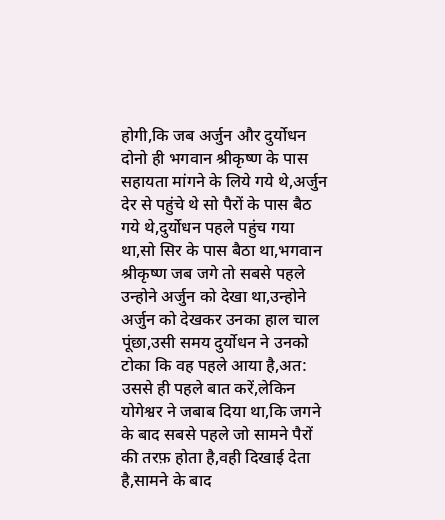होगी,कि जब अर्जुन और दुर्योधन दोनो ही भगवान श्रीकृष्ण के पास सहायता मांगने के लिये गये थे,अर्जुन देर से पहुंचे थे सो पैरों के पास बैठ गये थे,दुर्योधन पहले पहुंच गया था,सो सिर के पास बैठा था,भगवान श्रीकृष्ण जब जगे तो सबसे पहले उन्होने अर्जुन को देखा था,उन्होने अर्जुन को देखकर उनका हाल चाल पूंछा,उसी समय दुर्योधन ने उनको टोका कि वह पहले आया है,अत: उससे ही पहले बात करें,लेकिन योगेश्वर ने जबाब दिया था,कि जगने के बाद सबसे पहले जो सामने पैरों की तरफ़ होता है,वही दिखाई देता है,सामने के बाद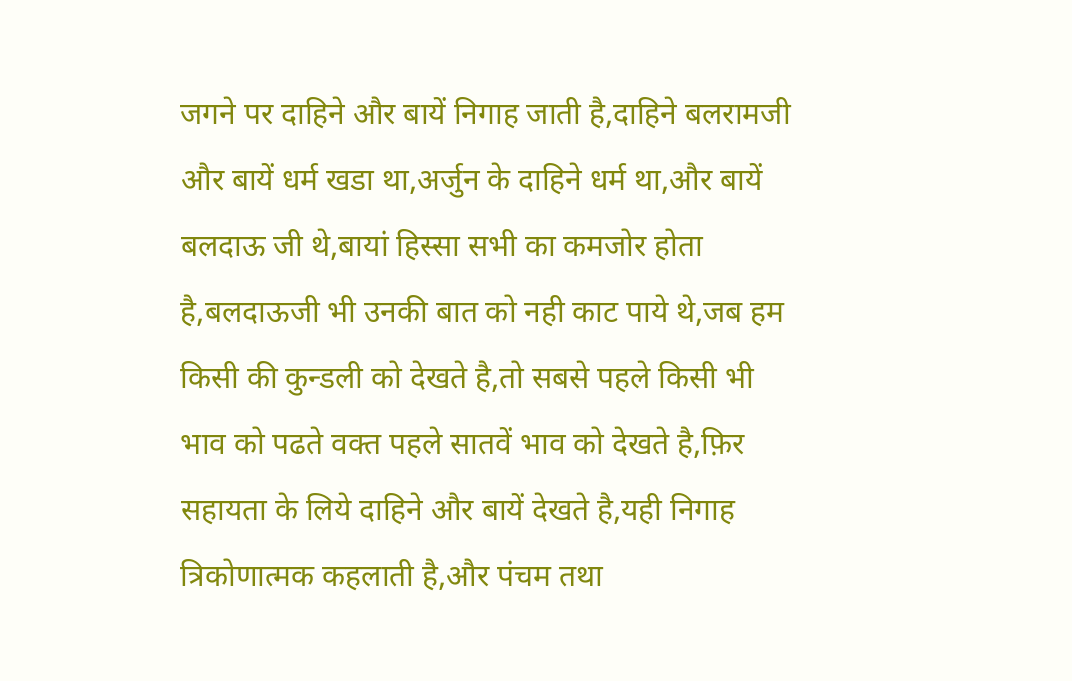जगने पर दाहिने और बायें निगाह जाती है,दाहिने बलरामजी और बायें धर्म खडा था,अर्जुन के दाहिने धर्म था,और बायें बलदाऊ जी थे,बायां हिस्सा सभी का कमजोर होता है,बलदाऊजी भी उनकी बात को नही काट पाये थे,जब हम किसी की कुन्डली को देखते है,तो सबसे पहले किसी भी भाव को पढते वक्त पहले सातवें भाव को देखते है,फ़िर सहायता के लिये दाहिने और बायें देखते है,यही निगाह त्रिकोणात्मक कहलाती है,और पंचम तथा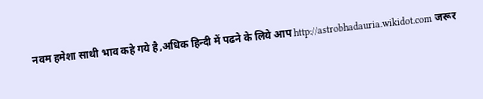नवम हमेशा साथी भाव कहे गये है,अधिक हिन्दी में पढने के लिये आप http://astrobhadauria.wikidot.com जरूर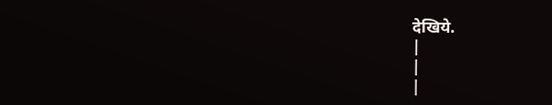देखिये.
|
|
|